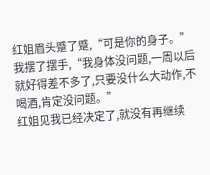红姐眉头蹙了蹙,“可是你的身子。”
我摆了摆手,“我身体没问题,一周以后就好得差不多了,只要没什么大动作,不喝酒,肯定没问题。”
红姐见我已经决定了,就没有再继续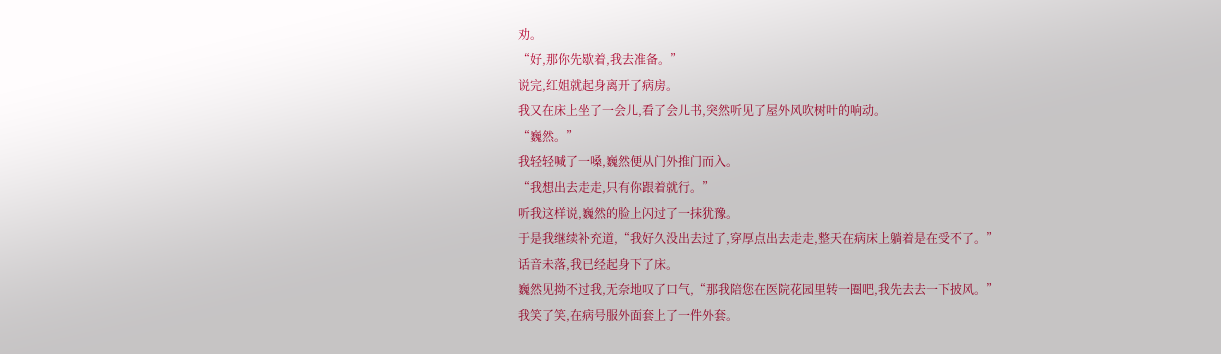劝。
“好,那你先歇着,我去准备。”
说完,红姐就起身离开了病房。
我又在床上坐了一会儿,看了会儿书,突然听见了屋外风吹树叶的响动。
“巍然。”
我轻轻喊了一嗓,巍然便从门外推门而入。
“我想出去走走,只有你跟着就行。”
听我这样说,巍然的脸上闪过了一抹犹豫。
于是我继续补充道,“我好久没出去过了,穿厚点出去走走,整天在病床上躺着是在受不了。”
话音未落,我已经起身下了床。
巍然见拗不过我,无奈地叹了口气,“那我陪您在医院花园里转一圈吧,我先去去一下披风。”
我笑了笑,在病号服外面套上了一件外套。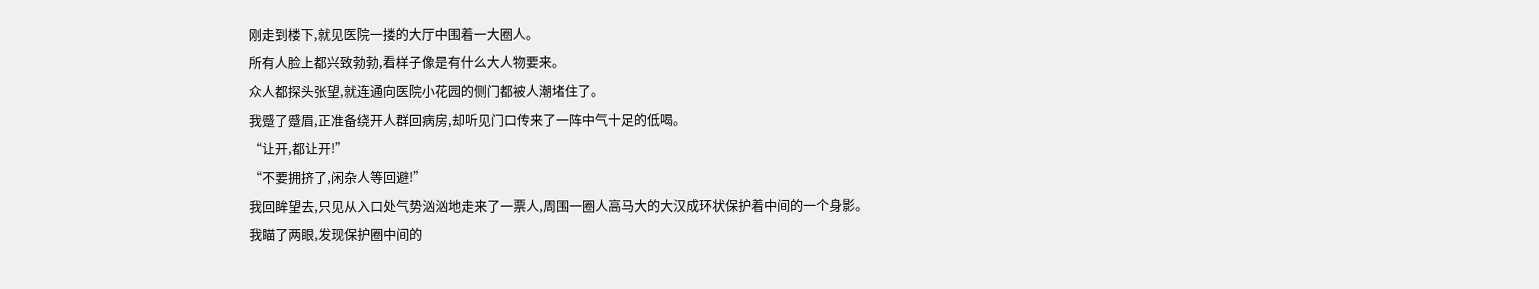刚走到楼下,就见医院一搂的大厅中围着一大圈人。
所有人脸上都兴致勃勃,看样子像是有什么大人物要来。
众人都探头张望,就连通向医院小花园的侧门都被人潮堵住了。
我蹙了蹙眉,正准备绕开人群回病房,却听见门口传来了一阵中气十足的低喝。
“让开,都让开!”
“不要拥挤了,闲杂人等回避!”
我回眸望去,只见从入口处气势汹汹地走来了一票人,周围一圈人高马大的大汉成环状保护着中间的一个身影。
我瞄了两眼,发现保护圈中间的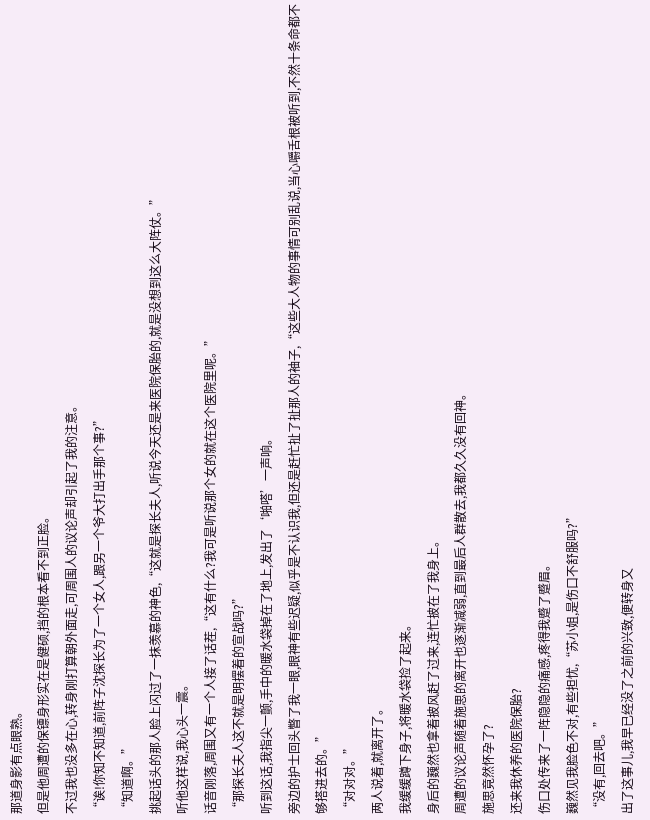那道身影有点眼熟。
但是他周遭的保镖身形实在是健硕,挡的根本看不到正脸。
不过我也没多在心,转身刚打算朝外面走,可周围人的议论声却引起了我的注意。
“诶!你知不知道,前阵子沈探长为了一个女人,跟另一个爷大打出手那个事?”
“知道啊。”
挑起话头的那人脸上闪过了一抹羡慕的神色,“这就是探长夫人,听说今天还是来医院保胎的,就是没想到这么大阵仗。”
听他这样说,我心头一震。
话音刚落,周围又有一个人接了话茬,“这有什么?我可是听说那个女的就在这个医院里呢。”
“那探长夫人这不就是明摆着的宣战吗?”
听到这话,我指尖一颤,手中的暖水袋掉在了地上,发出了‘啪嗒’一声响。
旁边的护士回头瞥了我一眼,眼神有些迟疑,似乎是不认识我,但还是赶忙扯了扯那人的袖子,“这些大人物的事情可别乱说,当心嚼舌根被听到,不然十条命都不够搭进去的。”
“对对对。”
两人说着,就离开了。
我缓缓蹲下身子,将暖水袋捡了起来。
身后的巍然也拿着披风赶了过来,连忙披在了我身上。
周遭的议论声随着施思的离开也逐渐减弱,直到最后人群散去,我都久久没有回神。
施思竟然怀孕了?
还来我休养的医院保胎?
伤口处传来了一阵隐隐的痛感,疼得我蹙了蹙眉。
巍然见我脸色不对,有些担忧,“苏小姐,是伤口不舒服吗?”
“没有,回去吧。”
出了这事儿,我早已经没了之前的兴致,便转身又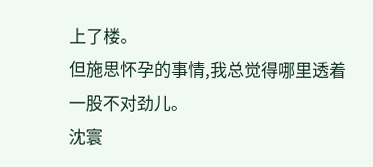上了楼。
但施思怀孕的事情,我总觉得哪里透着一股不对劲儿。
沈寰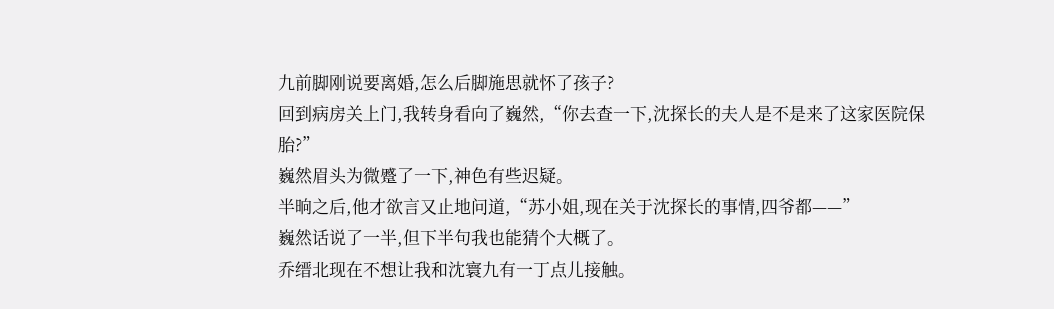九前脚刚说要离婚,怎么后脚施思就怀了孩子?
回到病房关上门,我转身看向了巍然,“你去查一下,沈探长的夫人是不是来了这家医院保胎?”
巍然眉头为微蹙了一下,神色有些迟疑。
半晌之后,他才欲言又止地问道,“苏小姐,现在关于沈探长的事情,四爷都——”
巍然话说了一半,但下半句我也能猜个大概了。
乔缙北现在不想让我和沈寰九有一丁点儿接触。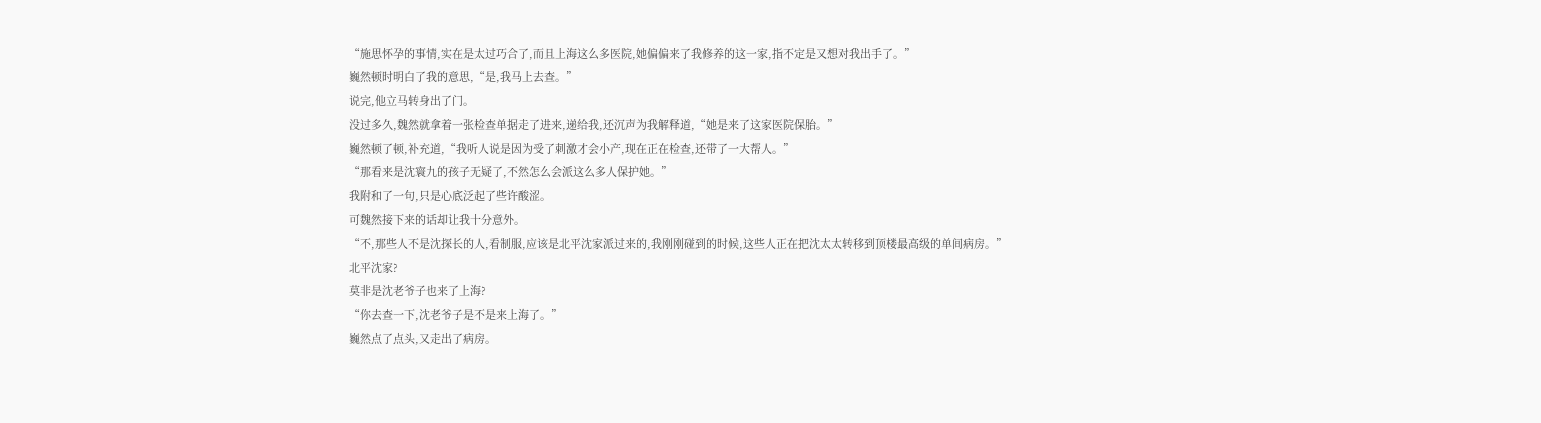“施思怀孕的事情,实在是太过巧合了,而且上海这么多医院,她偏偏来了我修养的这一家,指不定是又想对我出手了。”
巍然顿时明白了我的意思,“是,我马上去查。”
说完,他立马转身出了门。
没过多久,魏然就拿着一张检查单据走了进来,递给我,还沉声为我解释道,“她是来了这家医院保胎。”
巍然顿了顿,补充道,“我听人说是因为受了刺激才会小产,现在正在检查,还带了一大帮人。”
“那看来是沈寰九的孩子无疑了,不然怎么会派这么多人保护她。”
我附和了一句,只是心底泛起了些许酸涩。
可魏然接下来的话却让我十分意外。
“不,那些人不是沈探长的人,看制服,应该是北平沈家派过来的,我刚刚碰到的时候,这些人正在把沈太太转移到顶楼最高级的单间病房。”
北平沈家?
莫非是沈老爷子也来了上海?
“你去查一下,沈老爷子是不是来上海了。”
巍然点了点头,又走出了病房。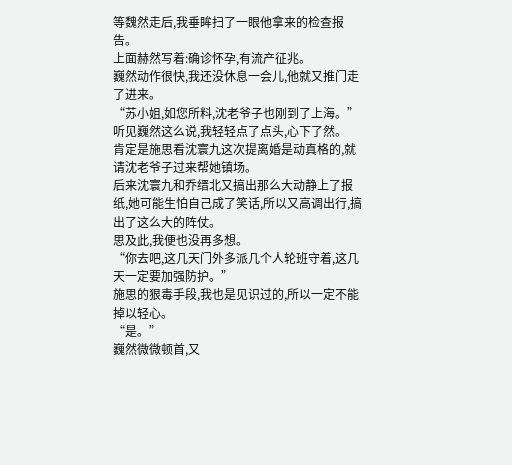等魏然走后,我垂眸扫了一眼他拿来的检查报告。
上面赫然写着:确诊怀孕,有流产征兆。
巍然动作很快,我还没休息一会儿,他就又推门走了进来。
“苏小姐,如您所料,沈老爷子也刚到了上海。”
听见巍然这么说,我轻轻点了点头,心下了然。
肯定是施思看沈寰九这次提离婚是动真格的,就请沈老爷子过来帮她镇场。
后来沈寰九和乔缙北又搞出那么大动静上了报纸,她可能生怕自己成了笑话,所以又高调出行,搞出了这么大的阵仗。
思及此,我便也没再多想。
“你去吧,这几天门外多派几个人轮班守着,这几天一定要加强防护。”
施思的狠毒手段,我也是见识过的,所以一定不能掉以轻心。
“是。”
巍然微微顿首,又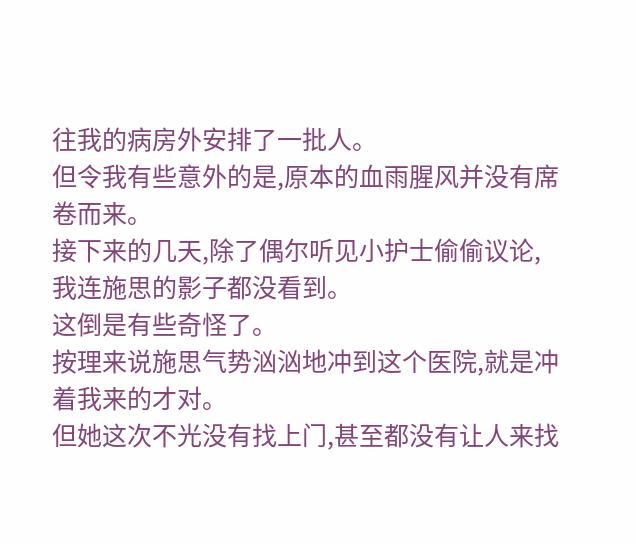往我的病房外安排了一批人。
但令我有些意外的是,原本的血雨腥风并没有席卷而来。
接下来的几天,除了偶尔听见小护士偷偷议论,我连施思的影子都没看到。
这倒是有些奇怪了。
按理来说施思气势汹汹地冲到这个医院,就是冲着我来的才对。
但她这次不光没有找上门,甚至都没有让人来找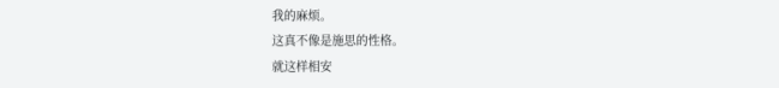我的麻烦。
这真不像是施思的性格。
就这样相安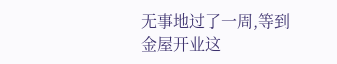无事地过了一周,等到金屋开业这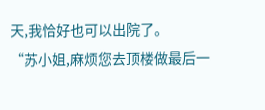天,我恰好也可以出院了。
“苏小姐,麻烦您去顶楼做最后一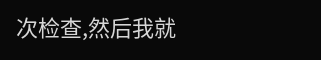次检查,然后我就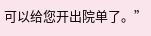可以给您开出院单了。”